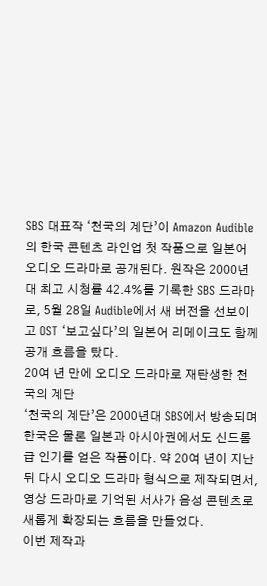SBS 대표작 ‘천국의 계단’이 Amazon Audible의 한국 콘텐츠 라인업 첫 작품으로 일본어 오디오 드라마로 공개된다. 원작은 2000년대 최고 시청률 42.4%를 기록한 SBS 드라마로, 5월 28일 Audible에서 새 버전을 선보이고 OST ‘보고싶다’의 일본어 리메이크도 함께 공개 흐름을 탔다.
20여 년 만에 오디오 드라마로 재탄생한 천국의 계단
‘천국의 계단’은 2000년대 SBS에서 방송되며 한국은 물론 일본과 아시아권에서도 신드롬급 인기를 얻은 작품이다. 약 20여 년이 지난 뒤 다시 오디오 드라마 형식으로 제작되면서, 영상 드라마로 기억된 서사가 음성 콘텐츠로 새롭게 확장되는 흐름을 만들었다.
이번 제작과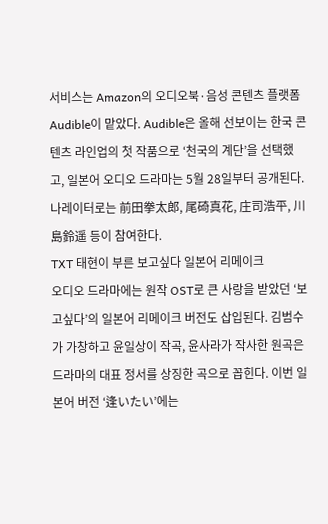서비스는 Amazon의 오디오북·음성 콘텐츠 플랫폼 Audible이 맡았다. Audible은 올해 선보이는 한국 콘텐츠 라인업의 첫 작품으로 ‘천국의 계단’을 선택했고, 일본어 오디오 드라마는 5월 28일부터 공개된다. 나레이터로는 前田拳太郎, 尾碕真花, 庄司浩平, 川島鈴遥 등이 참여한다.
TXT 태현이 부른 보고싶다 일본어 리메이크
오디오 드라마에는 원작 OST로 큰 사랑을 받았던 ‘보고싶다’의 일본어 리메이크 버전도 삽입된다. 김범수가 가창하고 윤일상이 작곡, 윤사라가 작사한 원곡은 드라마의 대표 정서를 상징한 곡으로 꼽힌다. 이번 일본어 버전 ‘逢いたい’에는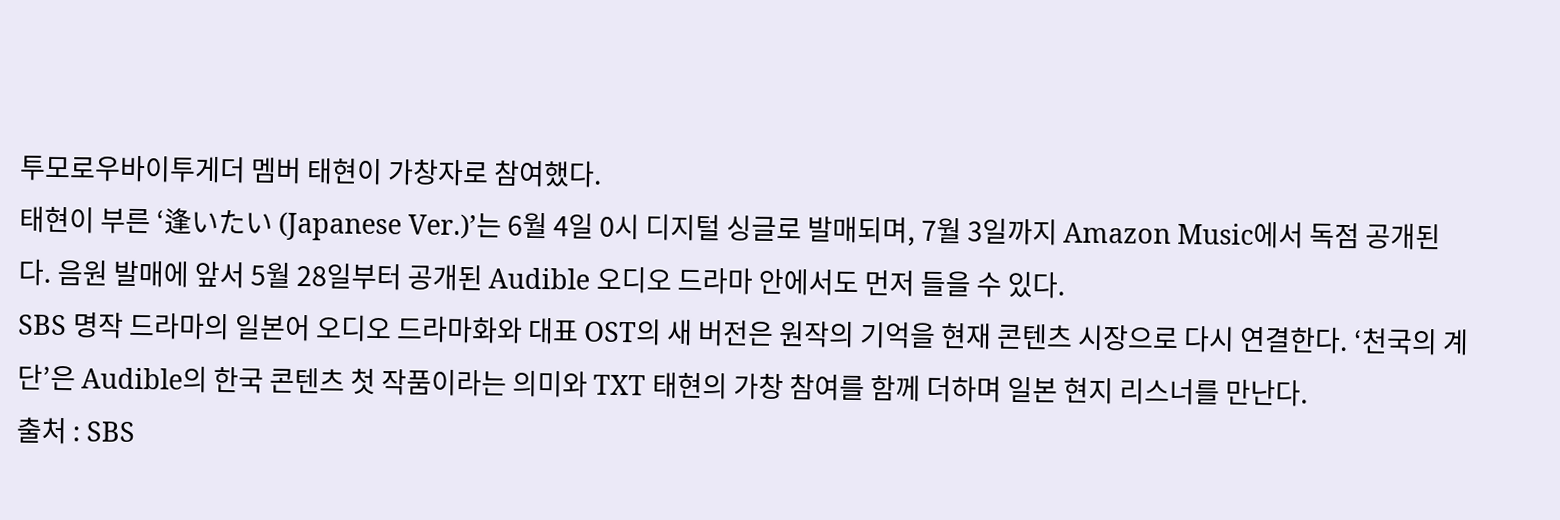투모로우바이투게더 멤버 태현이 가창자로 참여했다.
태현이 부른 ‘逢いたい (Japanese Ver.)’는 6월 4일 0시 디지털 싱글로 발매되며, 7월 3일까지 Amazon Music에서 독점 공개된다. 음원 발매에 앞서 5월 28일부터 공개된 Audible 오디오 드라마 안에서도 먼저 들을 수 있다.
SBS 명작 드라마의 일본어 오디오 드라마화와 대표 OST의 새 버전은 원작의 기억을 현재 콘텐츠 시장으로 다시 연결한다. ‘천국의 계단’은 Audible의 한국 콘텐츠 첫 작품이라는 의미와 TXT 태현의 가창 참여를 함께 더하며 일본 현지 리스너를 만난다.
출처 : SBS